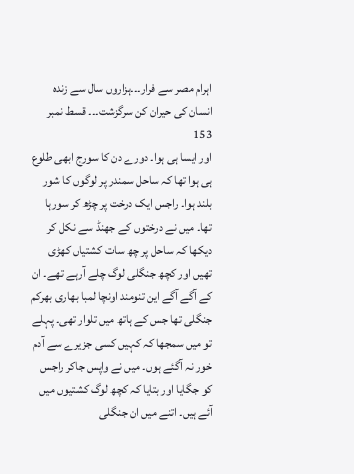اہرام مصر سے فرار۔۔۔ہزاروں سال سے زندہ انسان کی حیران کن سرگزشت۔۔۔ قسط نمبر 153
اور ایسا ہی ہوا۔ دورے دن کا سورج ابھی طلوع ہی ہوا تھا کہ ساحل سمندر پر لوگوں کا شور بلند ہوا۔ راجس ایک درخت پر چڑھ کر سورہا تھا۔ میں نے درختوں کے جھنڈ سے نکل کر دیکھا کہ ساحل پر چھ سات کشتیاں کھڑی تھیں اور کچھ جنگلی لوگ چلے آرہے تھے۔ ان کے آگے آگے این تنومند اونچا لمبا بھاری بھرکم جنگلی تھا جس کے ہاتھ میں تلوار تھی۔ پہلے تو میں سمجھا کہ کہیں کسی جزیرے سے آدم خور نہ آگئے ہوں۔ میں نے واپس جاکر راجس کو جگایا اور بتایا کہ کچھ لوگ کشتیوں میں آئے ہیں۔ اتنے میں ان جنگلی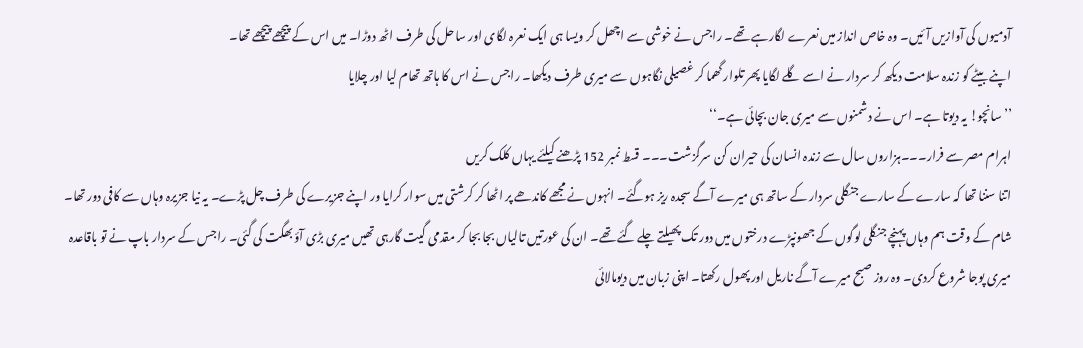آدمیوں کی آوازیں آئیں۔ وہ خاص انداز میں نعرے لگارہے تھے۔ راجس نے خوشی سے اچھل کر ویسا ہی ایک نعرہ لگای اور ساحل کی طرف اٹھ دوڑا۔ میں اس کے پیچھے پیچھے تھا۔
اپنے بیٹے کو زندہ سلامت دیکھ کر سردار نے اسے گلے لگایا پھر تلوار گھما کر غصیلی نگاہوں سے میری طرف دیکھا۔ راجس نے اس کا ہاتھ تھام لیا اور چلایا
’’سانچو! یہ دیوتا ہے۔ اس نے دشمنوں سے میری جان بچائی ہے۔‘‘
اہرام مصر سے فرار۔۔۔ہزاروں سال سے زندہ انسان کی حیران کن سرگزشت۔۔۔ قسط نمبر 152 پڑھنے کیلئے یہاں کلک کریں
اتنا سننا تھا کہ سارے کے سارے جنگلی سردار کے ساتھ ہی میرے آگے سجدہ ریز ہوگئے۔ انہوں نے مجھے کاندھے پر اٹھا کر کرشتی میں سوار کرایا ور اپنے جزیرے کی طرف چل پڑے۔ یہ نیا جزیرہ وہاں سے کافی دور تھا۔ شام کے وقت ہم وہاں پہنچے جنگلی لوگوں کے جھونپڑے درختوں میں دور تک پھیلتے چلے گئے تھے۔ ان کی عورتیں تالیاں بجا بجا کر مقدمی گیت گارہی تھیں میری بڑی آؤ بھگت کی گئی۔ راجس کے سردار باپ نے تو باقاعدہ میری پوجا شروع کردی۔ وہ روز صبح میرے آگے ناریل اور پھول رکھتا۔ اپنی زبان میں دیومالائی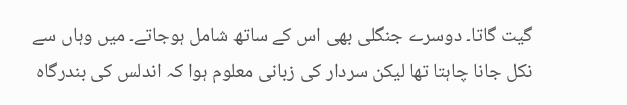گیت گاتا۔ دوسرے جنگلی بھی اس کے ساتھ شامل ہوجاتے۔ میں وہاں سے نکل جانا چاہتا تھا لیکن سردار کی زبانی معلوم ہوا کہ اندلس کی بندرگاہ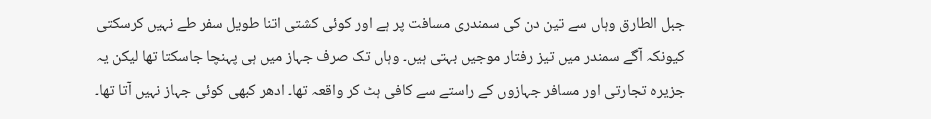جبل الطارق وہاں سے تین دن کی سمندری مسافت پر ہے اور کوئی کشتی اتنا طویل سفر طے نہیں کرسکتی کیونکہ آگے سمندر میں تیز رفتار موجیں بہتی ہیں۔ وہاں تک صرف جہاز میں ہی پہنچا جاسکتا تھا لیکن یہ جزیرہ تجارتی اور مسافر جہازوں کے راستے سے کافی ہٹ کر واقعہ تھا۔ ادھر کبھی کوئی جہاز نہیں آتا تھا۔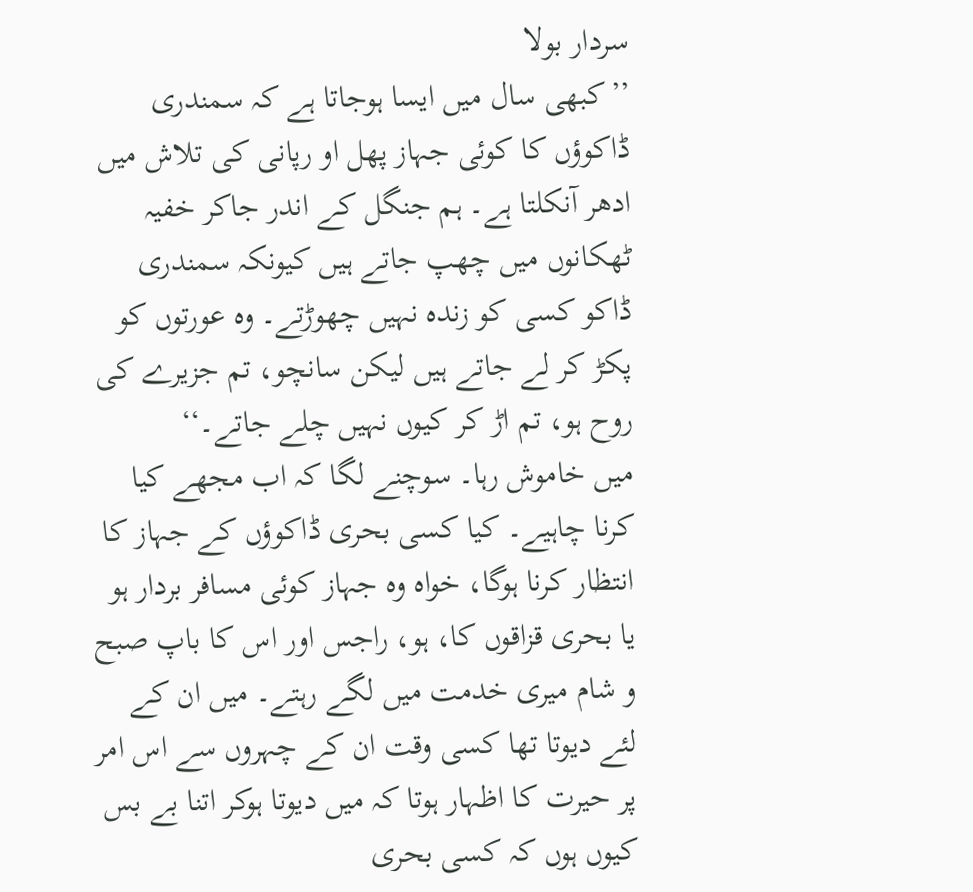سردار بولا
’’کبھی سال میں ایسا ہوجاتا ہے کہ سمندری ڈاکوؤں کا کوئی جہاز پھل او رپانی کی تلاش میں ادھر آنکلتا ہے۔ ہم جنگل کے اندر جاکر خفیہ ٹھکانوں میں چھپ جاتے ہیں کیونکہ سمندری ڈاکو کسی کو زندہ نہیں چھوڑتے۔ وہ عورتوں کو پکڑ کر لے جاتے ہیں لیکن سانچو، تم جزیرے کی روح ہو، تم اڑ کر کیوں نہیں چلے جاتے۔‘‘
میں خاموش رہا۔ سوچنے لگا کہ اب مجھے کیا کرنا چاہیے۔ کیا کسی بحری ڈاکوؤں کے جہاز کا انتظار کرنا ہوگا، خواہ وہ جہاز کوئی مسافر بردار ہو یا بحری قزاقوں کا، ہو، راجس اور اس کا باپ صبح و شام میری خدمت میں لگے رہتے۔ میں ان کے لئے دیوتا تھا کسی وقت ان کے چہروں سے اس امر پر حیرت کا اظہار ہوتا کہ میں دیوتا ہوکر اتنا بے بس کیوں ہوں کہ کسی بحری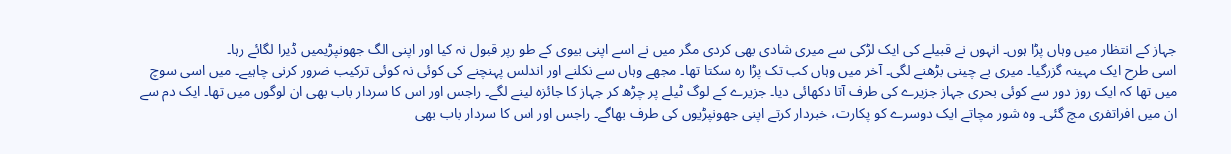جہاز کے انتظار میں وہاں پڑا ہوں۔ انہوں نے قبیلے کی ایک لڑکی سے میری شادی بھی کردی مگر میں نے اسے اپنی بیوی کے طو رپر قبول نہ کیا اور اپنی الگ جھونپڑیمیں ڈیرا لگائے رہا۔
اسی طرح ایک مہینہ گزرگیا۔ میری بے چینی بڑھنے لگی۔ آخر میں وہاں کب تک پڑا رہ سکتا تھا۔ مجھے وہاں سے نکلنے اور اندلس پہنچنے کی کوئی نہ کوئی ترکیب ضرور کرنی چاہیے۔ میں اسی سوچ میں تھا کہ ایک روز دور سے کوئی بحری جہاز جزیرے کی طرف آتا دکھائی دیا۔ جزیرے کے لوگ ٹیلے پر چڑھ کر جہاز کا جائزہ لینے لگے۔ راجس اور اس کا سردار باب بھی ان لوگوں میں تھا۔ ایک دم سے ان میں افراتفری مچ گئی۔ وہ شور مچاتے ایک دوسرے کو پکارت، خبردار کرتے اپنی جھونپڑیوں کی طرف بھاگے۔ راجس اور اس کا سردار باب بھی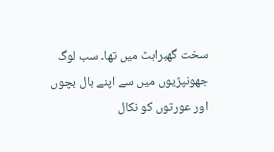سخت گھبراہٹ میں تھا۔ سب لوگ جھونپڑیوں میں سے اپنے بال بچوں اور عورتوں کو نکال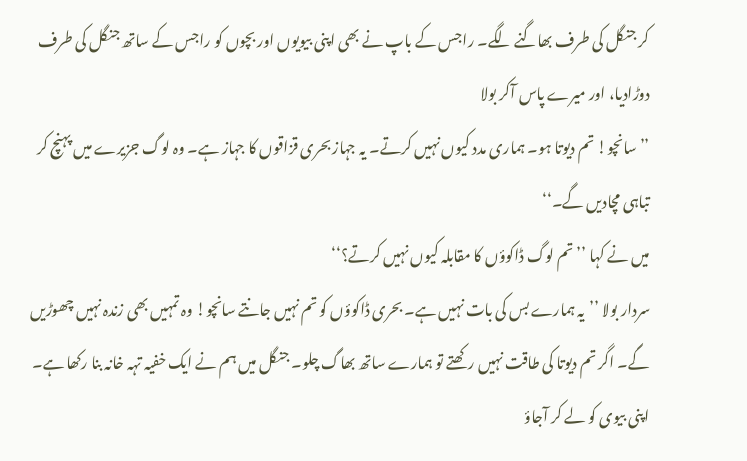کر جنگل کی طرف بھاگنے لگے۔ راجس کے باپ نے بھی اپنی بیویوں اور بچوں کو راجس کے ساتھ جنگل کی طرف دوڑادیا، اور میرے پاس آکر بولا
’’سانچو! تم دیوتا ہو۔ ہماری مدد کیوں نہیں کرتے۔ یہ جہاز بحری قزاقوں کا جہاز ہے۔ وہ لوگ جزیرے میں پہنچ کر تباہی مچادیں گے۔‘‘
میں نے کہا ’’تم لوگ ڈاکوؤں کا مقابلہ کیوں نہیں کرتے؟‘‘
سردار بولا ’’یہ ہمارے بس کی بات نہیں ہے۔ بحری ڈاکوؤں کو تم نہیں جانتے سانچو! وہ تمہیں بھی زندہ نہیں چھوڑیں گے۔ اگر تم دیوتا کی طاقت نہیں رکھتے تو ہمارے ساتھ بھاگ چلو۔ جنگل میں ہم نے ایک خفیہ تہہ خانہ بنا رکھا ہے۔ اپنی بیوی کو لے کر آجاؤ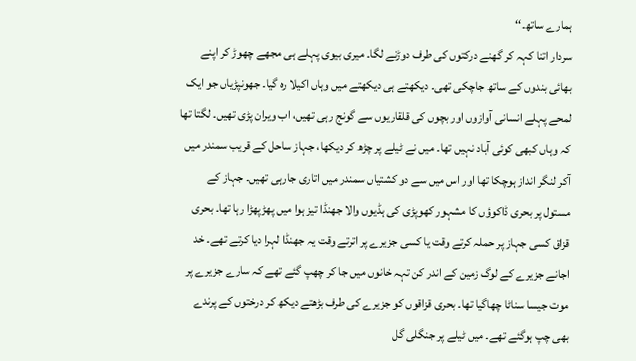ہمارے ساتھ۔‘‘
سردار اتنا کہہ کر گھنے درکتوں کی طرف دوڑنے لگا۔ میری بیوی پہلے ہی مجھے چھوڑ کر اپنے بھائی بندوں کے ساتھ جاچکی تھی۔ دیکھتے ہی دیکھتے میں وہاں اکیلا رہ گیا۔ جھونپڑیاں جو ایک لمحے پہلے انسانی آوازوں اور بچوں کی قلقاریوں سے گونج رہی تھیں، اب ویران پڑی تھیں۔ لگتا تھا کہ وہاں کبھی کوئی آباد نہیں تھا۔ میں نے ٹیلے پر چڑھ کر دیکھا، جہاز ساحل کے قریب سمندر میں آکر لنگر انداز ہوچکا تھا اور اس میں سے دو کشتیاں سمندر میں اتاری جارہی تھیں۔ جہاز کے مستول پر بحری ڈاکوؤں کا مشہور کھوپڑی کی ہڈیوں والا جھنڈا تیز ہوا میں پھڑپھڑا رہا تھا۔ بحری قزاق کسی جہاز پر حملہ کرتے وقت یا کسی جزیرے پر اترتے وقت یہ جھنڈا لہرا دیا کرتے تھے۔ خد اجانے جزیرے کے لوگ زمین کے اندر کن تہہ خانوں میں جا کر چھپ گئے تھے کہ سارے جزیرے پر موت جیسا سناٹا چھاگیا تھا۔ بحری قزاقوں کو جزیرے کی طرف بڑھتے دیکھ کر درختوں کے پرندے بھی چپ ہوگئے تھے۔ میں ٹیلے پر جنگلی گل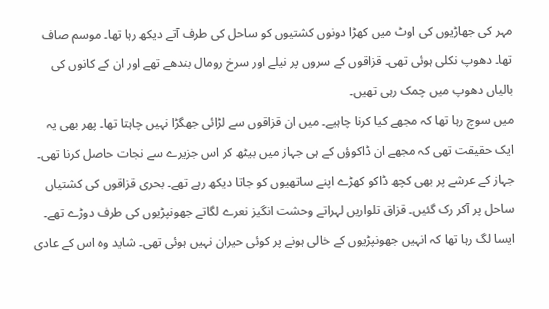مہر کی جھاڑیوں کی اوٹ میں کھڑا دونوں کشتیوں کو ساحل کی طرف آتے دیکھ رہا تھا۔ موسم صاف تھا۔ دھوپ نکلی ہوئی تھی۔ قزاقوں کے سروں پر نیلے اور سرخ رومال بندھے تھے اور ان کے کانوں کی بالیاں دھوپ میں چمک رہی تھیں۔
میں سوچ رہا تھا کہ مجھے کیا کرنا چاہیے۔ میں ان قزاقوں سے لڑائی جھگڑا نہیں چاہتا تھا۔ پھر بھی یہ ایک حقیقت تھی کہ مجھے ان ڈاکوؤں کے ہی جہاز میں بیٹھ کر اس جزیرے سے نجات حاصل کرنا تھی۔ جہاز کے عرشے پر بھی کچھ ڈاکو کھڑے اپنے ساتھیوں کو جاتا دیکھ رہے تھے۔ بحری قزاقوں کی کشتیاں ساحل پر آکر رک گئیں۔ قزاق تلواریں لہراتے وحشت انگیز نعرے لگاتے جھونپڑیوں کی طرف دوڑے تھے۔ ایسا لگ رہا تھا کہ انہیں جھونپڑیوں کے خالی ہونے پر کوئی حیران نہیں ہوئی تھی۔ شاید وہ اس کے عادی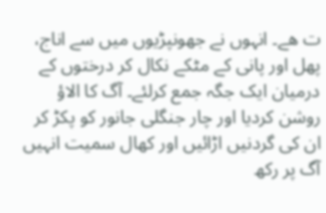ت ھے۔ انہوں نے جھونپڑیوں میں سے اناج، پھل اور پانی کے مٹکے نکال کر درختوں کے درمیان ایک جگہ جمع کرلئے۔ آگ کا الاؤ روشن کردیا اور چار جنگلی جانور کو پکڑ کر ان کی گردنیں اڑائیں اور کھال سمیت انہیں آگ پر رکھ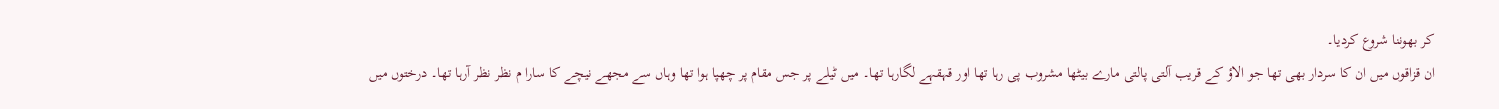کر بھوننا شروع کردیا۔
ان قزاقوں میں ان کا سردار بھی تھا جو الاؤ کے قریب آلتی پالتی مارے بیٹھا مشروب پی رہا تھا اور قہقہے لگارہا تھا۔ میں ٹیلے پر جس مقام پر چھپا ہوا تھا وہاں سے مجھے نیچے کا سارا م نظر نظر آرہا تھا۔ درختوں میں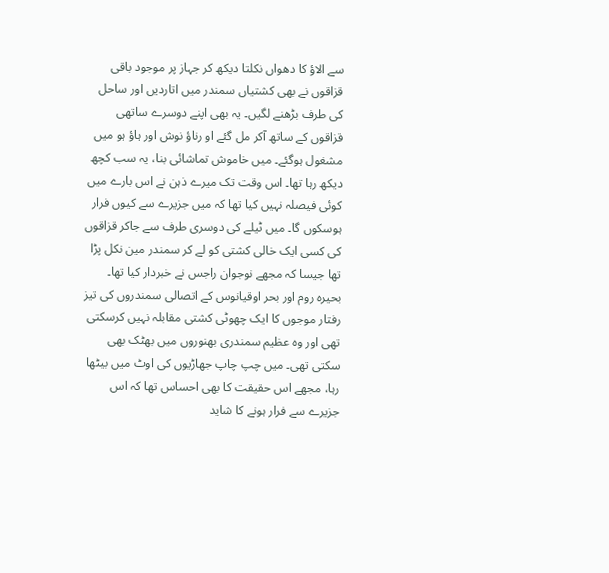سے الاؤ کا دھواں نکلتا دیکھ کر جہاز پر موجود باقی قزاقوں نے بھی کشتیاں سمندر میں اتاردیں اور ساحل کی طرف بڑھنے لگیں۔ یہ بھی اپنے دوسرے ساتھی قزاقوں کے ساتھ آکر مل گئے او رناؤ نوش اور ہاؤ ہو میں مشغول ہوگئے۔ میں خاموش تماشائی بنا، یہ سب کچھ دیکھ رہا تھا۔ اس وقت تک میرے ذہن نے اس بارے میں کوئی فیصلہ نہیں کیا تھا کہ میں جزیرے سے کیوں فرار ہوسکوں گا۔ میں ٹیلے کی دوسری طرف سے جاکر قزاقوں کی کسی ایک خالی کشتی کو لے کر سمندر مین نکل پڑا تھا جیسا کہ مجھے نوجوان راجس نے خبردار کیا تھا۔ بحیرہ روم اور بحر اوقیانوس کے اتصالی سمندروں کی تیز رفتار موجوں کا ایک چھوٹی کشتی مقابلہ نہیں کرسکتی تھی اور وہ عظیم سمندری بھنوروں میں بھٹک بھی سکتی تھی۔ میں چپ چاپ جھاڑیوں کی اوٹ میں بیٹھا رہا، مجھے اس حقیقت کا بھی احساس تھا کہ اس جزیرے سے فرار ہونے کا شاید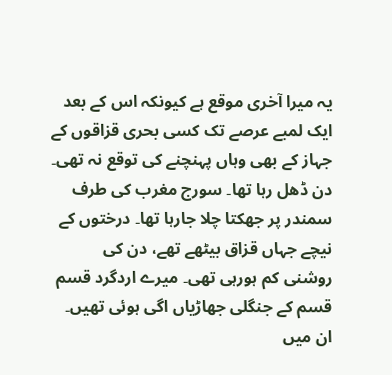یہ میرا آخری موقع ہے کیونکہ اس کے بعد ایک لمبے عرصے تک کسی بحری قزاقوں کے جہاز کے بھی وہاں پہنچنے کی توقع نہ تھی۔
دن ڈھل رہا تھا۔ سورج مغرب کی طرف سمندر پر جھکتا چلا جارہا تھا۔ درختوں کے نیچے جہاں قزاق بیٹھے تھے، دن کی روشنی کم ہورہی تھی۔ میرے اردگرد قسم قسم کے جنگلی جھاڑیاں اگی ہوئی تھیں۔ ان میں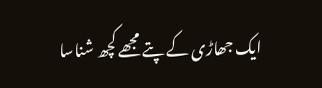ایک جھاڑی کے پتے مجھے کچھ شناسا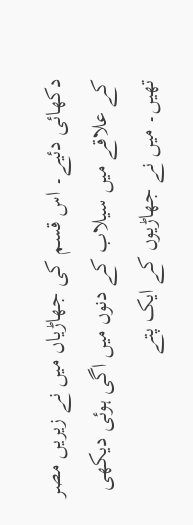دکھائی دئیے۔ اس قسم کی جھاڑیاں میں نے زیریں مصر کے علاقے میں سیلاب کے دنوں میں اگی ہوئی دیکھی تھیں۔ میں نے جھاڑیوں کے ایک پتے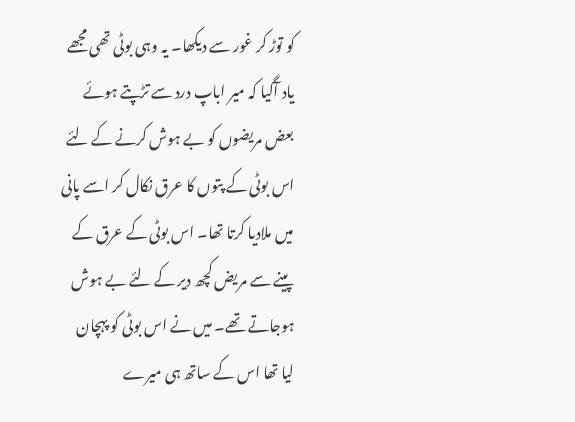کو توڑ کر غور سے دیکھا۔ یہ وہی بوٹی تھی مجھے یاد آگیا کہ میر اباپ درد سے تڑپتے ہوئے بعض مریضوں کو بے ہوش کرنے کے لئے اس بوٹی کے پتوں کا عرق نکال کر اسے پانی میں ملادیا کرتا تھا۔ اس بوٹی کے عرق کے پینے سے مریض کچھ دیر کے لئے بے ہوش ہوجاتے تھے۔ میں نے اس بوٹی کو پہچان لیا تھا اس کے ساتھ ہی میرے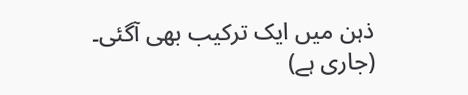ذہن میں ایک ترکیب بھی آگئی۔
(جاری ہے)